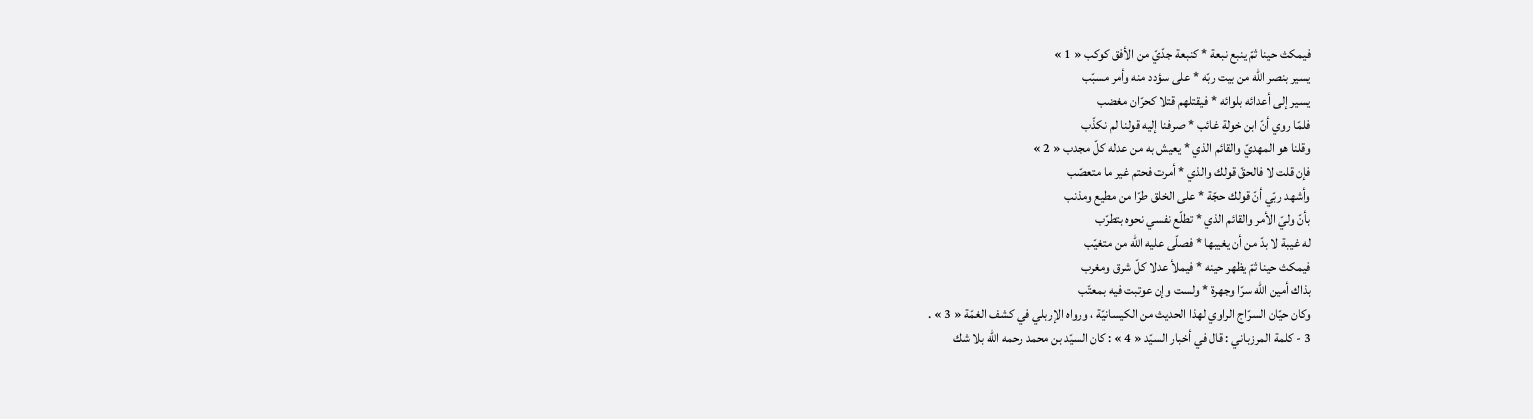فيمكث حينا ثمّ ينبع نبعة * كنبعة جدّيّ من الأفق كوكب « 1 »
يسير بنصر اللّه من بيت ربّه * على سؤدد منه وأمر مسبّب
يسير إلى أعدائه بلوائه * فيقتلهم قتلا كحرّان مغضب
فلمّا روي أنّ ابن خولة غائب * صرفنا إليه قولنا لم نكذّب
وقلنا هو المهديّ والقائم الذي * يعيش به من عدله كلّ مجدب « 2 »
فإن قلت لا فالحقّ قولك والذي * أمرت فحتم غير ما متعصّب
وأشهد ربّي أنّ قولك حجّة * على الخلق طرّا من مطيع ومذنب
بأنّ وليّ الأمر والقائم الذي * تطلّع نفسي نحوه بتطرّب
له غيبة لا بدّ من أن يغيبها * فصلّى عليه اللّه من متغيّب
فيمكث حينا ثمّ يظهر حينه * فيملأ عدلا كلّ شرق ومغرب
بذاك أمين اللّه سرّا وجهرة * ولست وإن عوتبت فيه بمعتّب
وكان حيّان السرّاج الراوي لهذا الحديث من الكيسانيّة ، ورواه الإربلي في كشف الغمّة « 3 » .
3 - كلمة المرزباني : قال في أخبار السيّد « 4 » : كان السيّد بن محمد رحمه اللّه بلا شك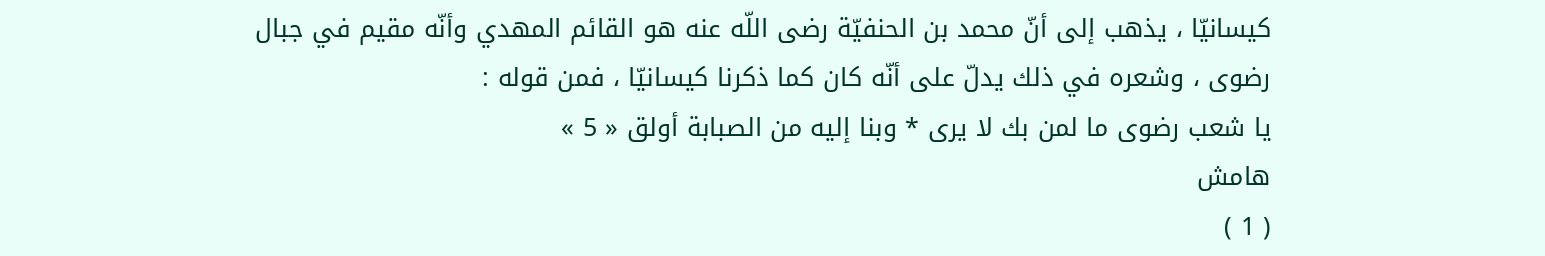كيسانيّا ، يذهب إلى أنّ محمد بن الحنفيّة رضى اللّه عنه هو القائم المهدي وأنّه مقيم في جبال رضوى ، وشعره في ذلك يدلّ على أنّه كان كما ذكرنا كيسانيّا ، فمن قوله :
يا شعب رضوى ما لمن بك لا يرى * وبنا إليه من الصبابة أولق « 5 »
هامش
( 1 )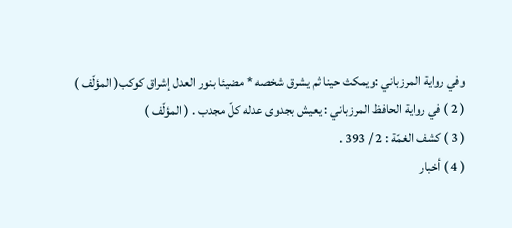وفي رواية المرزباني :ويمكث حينا ثم يشرق شخصه * مضيئا بنور العدل إشراق كوكب( المؤلّف )
( 2 ) في رواية الحافظ المرزباني : يعيش بجدوى عدله كلّ مجدب . ( المؤلّف )
( 3 ) كشف الغمّة : 2 / 393 .
( 4 ) أخبار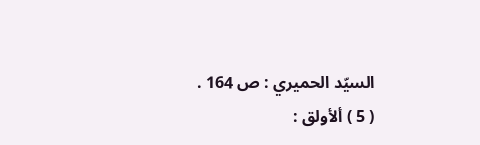السيّد الحميري : ص 164 .
( 5 ) ألأولق :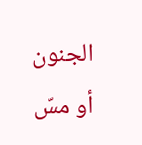الجنون أو مسّ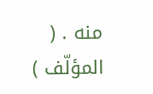منه . ( المؤلّف )